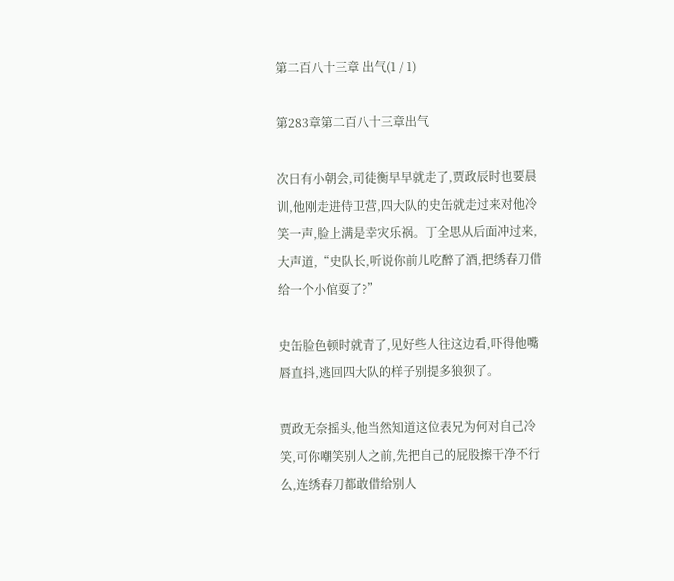第二百八十三章 出气(1 / 1)

第283章第二百八十三章出气

次日有小朝会,司徒衡早早就走了,贾政辰时也要晨训,他刚走进侍卫营,四大队的史缶就走过来对他冷笑一声,脸上满是幸灾乐祸。丁全思从后面冲过来,大声道,“史队长,听说你前儿吃醉了酒,把绣春刀借给一个小倌耍了?”

史缶脸色顿时就青了,见好些人往这边看,吓得他嘴唇直抖,逃回四大队的样子别提多狼狈了。

贾政无奈摇头,他当然知道这位表兄为何对自己冷笑,可你嘲笑别人之前,先把自己的屁股擦干净不行么,连绣春刀都敢借给别人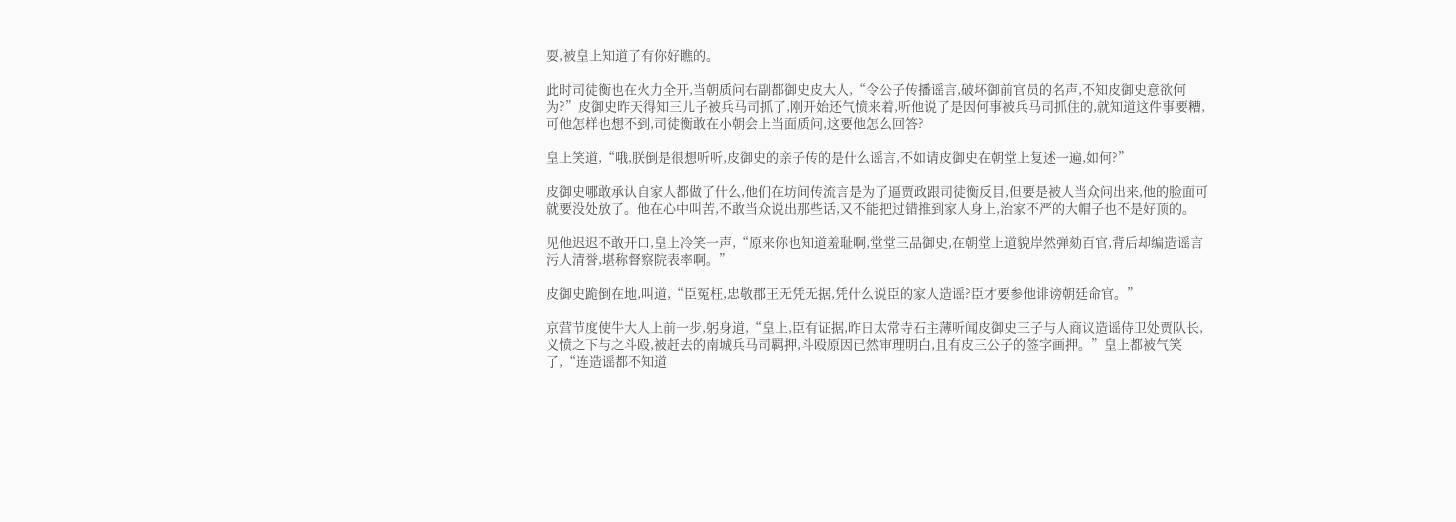耍,被皇上知道了有你好瞧的。

此时司徒衡也在火力全开,当朝质问右副都御史皮大人,“令公子传播谣言,破坏御前官员的名声,不知皮御史意欲何为?”皮御史昨天得知三儿子被兵马司抓了,刚开始还气愤来着,听他说了是因何事被兵马司抓住的,就知道这件事要糟,可他怎样也想不到,司徒衡敢在小朝会上当面质问,这要他怎么回答?

皇上笑道,“哦,朕倒是很想听听,皮御史的亲子传的是什么谣言,不如请皮御史在朝堂上复述一遍,如何?”

皮御史哪敢承认自家人都做了什么,他们在坊间传流言是为了逼贾政跟司徒衡反目,但要是被人当众问出来,他的脸面可就要没处放了。他在心中叫苦,不敢当众说出那些话,又不能把过错推到家人身上,治家不严的大帽子也不是好顶的。

见他迟迟不敢开口,皇上冷笑一声,“原来你也知道羞耻啊,堂堂三品御史,在朝堂上道貌岸然弹劾百官,背后却编造谣言污人清誉,堪称督察院表率啊。”

皮御史跪倒在地,叫道,“臣冤枉,忠敬郡王无凭无据,凭什么说臣的家人造谣?臣才要参他诽谤朝廷命官。”

京营节度使牛大人上前一步,躬身道,“皇上,臣有证据,昨日太常寺石主薄听闻皮御史三子与人商议造谣侍卫处贾队长,义愤之下与之斗殴,被赶去的南城兵马司羁押,斗殴原因已然审理明白,且有皮三公子的签字画押。”皇上都被气笑了,“连造谣都不知道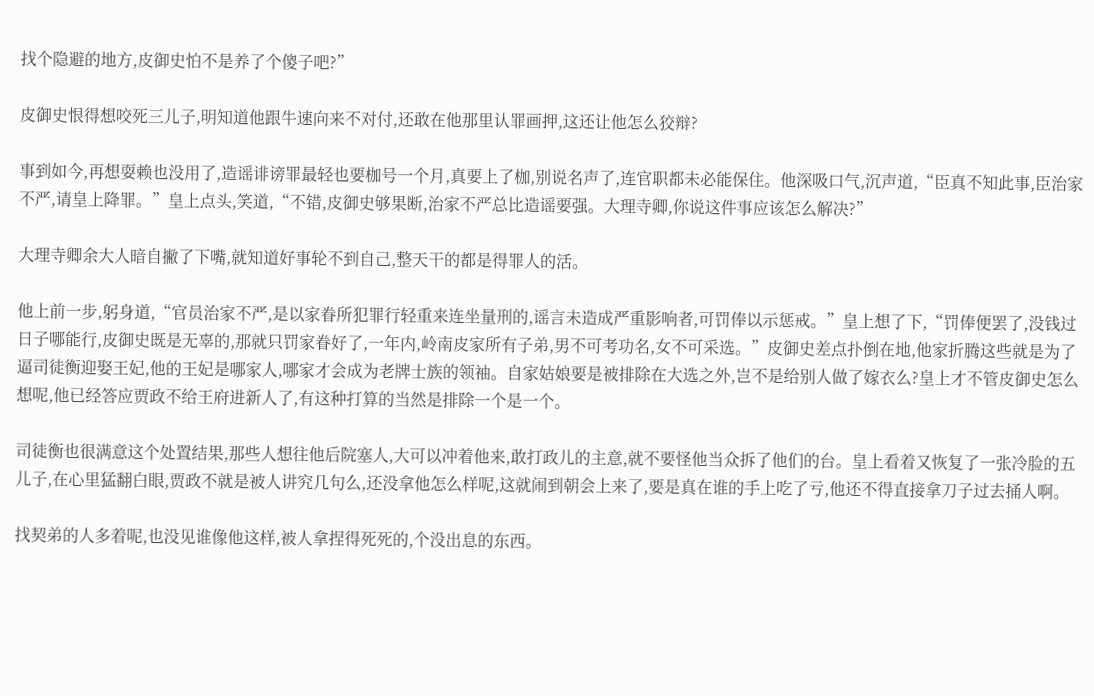找个隐避的地方,皮御史怕不是养了个傻子吧?”

皮御史恨得想咬死三儿子,明知道他跟牛速向来不对付,还敢在他那里认罪画押,这还让他怎么狡辩?

事到如今,再想耍赖也没用了,造谣诽谤罪最轻也要枷号一个月,真要上了枷,别说名声了,连官职都未必能保住。他深吸口气,沉声道,“臣真不知此事,臣治家不严,请皇上降罪。”皇上点头,笑道,“不错,皮御史够果断,治家不严总比造谣要强。大理寺卿,你说这件事应该怎么解决?”

大理寺卿余大人暗自撇了下嘴,就知道好事轮不到自己,整天干的都是得罪人的活。

他上前一步,躬身道,“官员治家不严,是以家眷所犯罪行轻重来连坐量刑的,谣言未造成严重影响者,可罚俸以示惩戒。”皇上想了下,“罚俸便罢了,没钱过日子哪能行,皮御史既是无辜的,那就只罚家眷好了,一年内,岭南皮家所有子弟,男不可考功名,女不可采选。”皮御史差点扑倒在地,他家折腾这些就是为了逼司徒衡迎娶王妃,他的王妃是哪家人,哪家才会成为老牌士族的领袖。自家姑娘要是被排除在大选之外,岂不是给别人做了嫁衣么?皇上才不管皮御史怎么想呢,他已经答应贾政不给王府进新人了,有这种打算的当然是排除一个是一个。

司徒衡也很满意这个处置结果,那些人想往他后院塞人,大可以冲着他来,敢打政儿的主意,就不要怪他当众拆了他们的台。皇上看着又恢复了一张冷脸的五儿子,在心里猛翻白眼,贾政不就是被人讲究几句么,还没拿他怎么样呢,这就闹到朝会上来了,要是真在谁的手上吃了亏,他还不得直接拿刀子过去捅人啊。

找契弟的人多着呢,也没见谁像他这样,被人拿捏得死死的,个没出息的东西。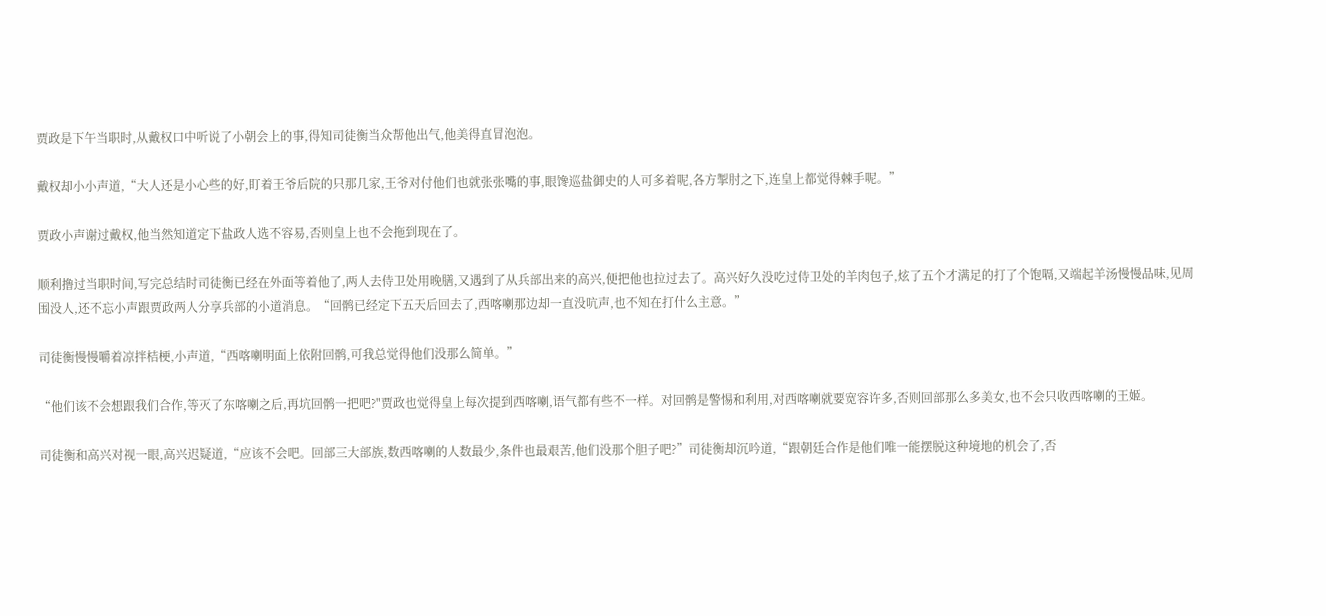贾政是下午当职时,从戴权口中听说了小朝会上的事,得知司徒衡当众帮他出气,他美得直冒泡泡。

戴权却小小声道,“大人还是小心些的好,盯着王爷后院的只那几家,王爷对付他们也就张张嘴的事,眼馋巡盐御史的人可多着呢,各方掣肘之下,连皇上都觉得棘手呢。”

贾政小声谢过戴权,他当然知道定下盐政人选不容易,否则皇上也不会拖到现在了。

顺利撸过当职时间,写完总结时司徒衡已经在外面等着他了,两人去侍卫处用晚膳,又遇到了从兵部出来的高兴,便把他也拉过去了。高兴好久没吃过侍卫处的羊肉包子,炫了五个才满足的打了个饱嗝,又端起羊汤慢慢品味,见周围没人,还不忘小声跟贾政两人分享兵部的小道消息。“回鹘已经定下五天后回去了,西喀喇那边却一直没吭声,也不知在打什么主意。”

司徒衡慢慢嚼着凉拌桔梗,小声道,“西喀喇明面上依附回鹘,可我总觉得他们没那么简单。”

“他们该不会想跟我们合作,等灭了东喀喇之后,再坑回鹘一把吧?"贾政也觉得皇上每次提到西喀喇,语气都有些不一样。对回鹘是警惕和利用,对西喀喇就要宽容许多,否则回部那么多美女,也不会只收西喀喇的王姬。

司徒衡和高兴对视一眼,高兴迟疑道,“应该不会吧。回部三大部族,数西喀喇的人数最少,条件也最艰苦,他们没那个胆子吧?”司徒衡却沉吟道,“跟朝廷合作是他们唯一能摆脱这种境地的机会了,否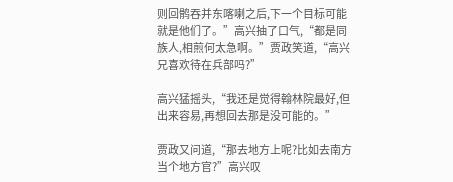则回鹘吞并东喀喇之后,下一个目标可能就是他们了。”高兴抽了口气,“都是同族人,相煎何太急啊。”贾政笑道,“高兴兄喜欢待在兵部吗?”

高兴猛摇头,“我还是觉得翰林院最好,但出来容易,再想回去那是没可能的。”

贾政又问道,“那去地方上呢?比如去南方当个地方官?”高兴叹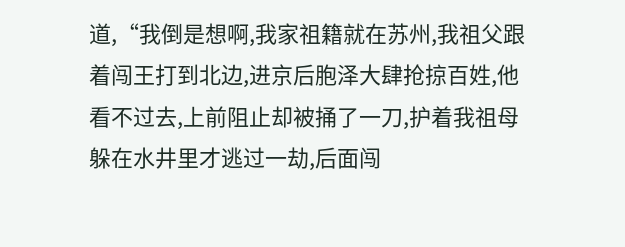道,“我倒是想啊,我家祖籍就在苏州,我祖父跟着闯王打到北边,进京后胞泽大肆抢掠百姓,他看不过去,上前阻止却被捅了一刀,护着我祖母躲在水井里才逃过一劫,后面闯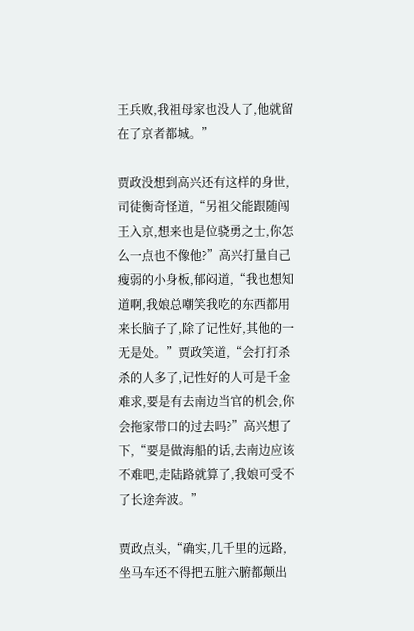王兵败,我祖母家也没人了,他就留在了京者都城。”

贾政没想到高兴还有这样的身世,司徒衡奇怪道,“另祖父能跟随闯王入京,想来也是位骁勇之士,你怎么一点也不像他?”高兴打量自己瘦弱的小身板,郁闷道,“我也想知道啊,我娘总嘲笑我吃的东西都用来长脑子了,除了记性好,其他的一无是处。”贾政笑道,“会打打杀杀的人多了,记性好的人可是千金难求,要是有去南边当官的机会,你会拖家带口的过去吗?”高兴想了下,“要是做海船的话,去南边应该不难吧,走陆路就算了,我娘可受不了长途奔波。”

贾政点头,“确实,几千里的远路,坐马车还不得把五脏六腑都颠出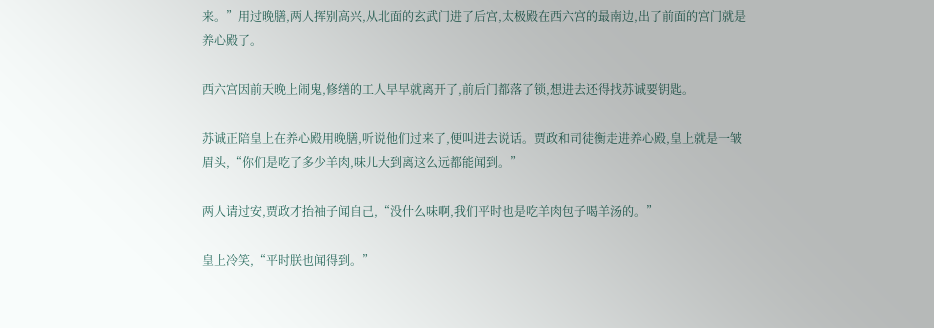来。”用过晚膳,两人挥别高兴,从北面的玄武门进了后宫,太极殿在西六宫的最南边,出了前面的宫门就是养心殿了。

西六宫因前天晚上闹鬼,修缮的工人早早就离开了,前后门都落了锁,想进去还得找苏诚要钥匙。

苏诚正陪皇上在养心殿用晚膳,听说他们过来了,便叫进去说话。贾政和司徒衡走进养心殿,皇上就是一皱眉头,“你们是吃了多少羊肉,味儿大到离这么远都能闻到。”

两人请过安,贾政才抬袖子闻自己,“没什么味啊,我们平时也是吃羊肉包子喝羊汤的。”

皇上冷笑,“平时朕也闻得到。”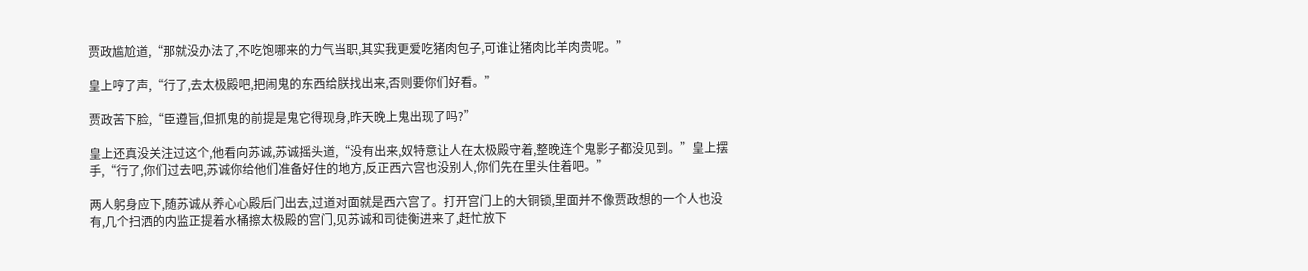贾政尴尬道,“那就没办法了,不吃饱哪来的力气当职,其实我更爱吃猪肉包子,可谁让猪肉比羊肉贵呢。”

皇上哼了声,“行了,去太极殿吧,把闹鬼的东西给朕找出来,否则要你们好看。”

贾政苦下脸,“臣遵旨,但抓鬼的前提是鬼它得现身,昨天晚上鬼出现了吗?”

皇上还真没关注过这个,他看向苏诚,苏诚摇头道,“没有出来,奴特意让人在太极殿守着,整晚连个鬼影子都没见到。”皇上摆手,“行了,你们过去吧,苏诚你给他们准备好住的地方,反正西六宫也没别人,你们先在里头住着吧。”

两人躬身应下,随苏诚从养心心殿后门出去,过道对面就是西六宫了。打开宫门上的大铜锁,里面并不像贾政想的一个人也没有,几个扫洒的内监正提着水桶擦太极殿的宫门,见苏诚和司徒衡进来了,赶忙放下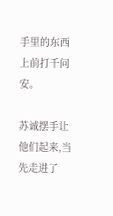手里的东西上前打千问安。

苏诚摆手让他们起来,当先走进了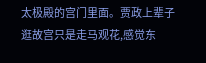太极殿的宫门里面。贾政上辈子逛故宫只是走马观花,感觉东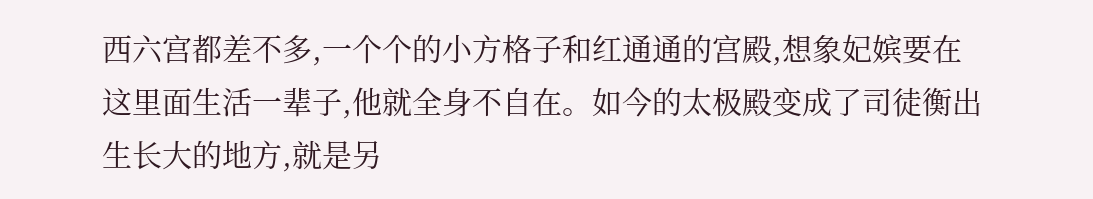西六宫都差不多,一个个的小方格子和红通通的宫殿,想象妃嫔要在这里面生活一辈子,他就全身不自在。如今的太极殿变成了司徒衡出生长大的地方,就是另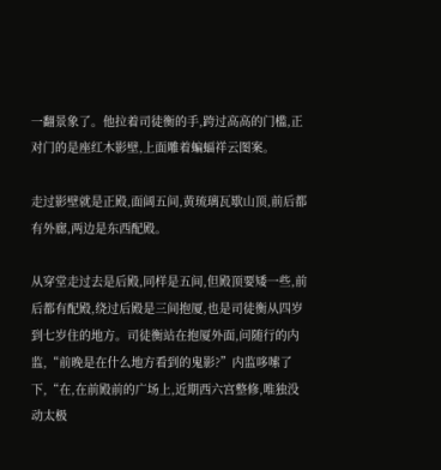一翻景象了。他拉着司徒衡的手,跨过高高的门槛,正对门的是座红木影壁,上面雕着蝙蝠祥云图案。

走过影壁就是正殿,面阔五间,黄琉璃瓦歇山顶,前后都有外廊,两边是东西配殿。

从穿堂走过去是后殿,同样是五间,但殿顶要矮一些,前后都有配殿,绕过后殿是三间抱厦,也是司徒衡从四岁到七岁住的地方。司徒衡站在抱厦外面,问随行的内监,“前晚是在什么地方看到的鬼影?”内监哆嗦了下,“在,在前殿前的广场上,近期西六宫整修,唯独没动太极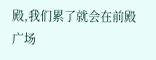殿,我们累了就会在前殿广场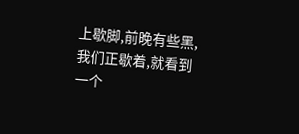上歇脚,前晚有些黑,我们正歇着,就看到一个